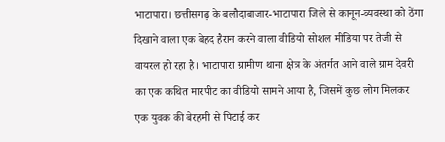भाटापारा। छत्तीसगढ़ के बलौदाबाजार-भाटापारा जिले से कानून-व्यवस्था को ठेंगा दिखाने वाला एक बेहद हैरान करने वाला वीडियो सोशल मीडिया पर तेजी से वायरल हो रहा है। भाटापारा ग्रामीण थाना क्षेत्र के अंतर्गत आने वाले ग्राम देवरी का एक कथित मारपीट का वीडियो सामने आया है, जिसमें कुछ लोग मिलकर एक युवक की बेरहमी से पिटाई कर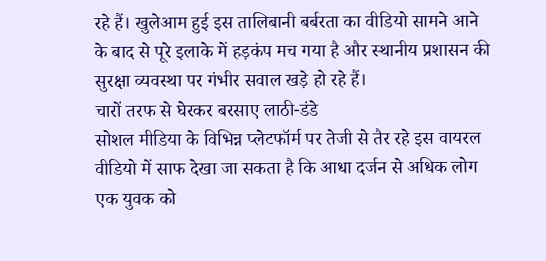रहे हैं। खुलेआम हुई इस तालिबानी बर्बरता का वीडियो सामने आने के बाद से पूरे इलाके में हड़कंप मच गया है और स्थानीय प्रशासन की सुरक्षा व्यवस्था पर गंभीर सवाल खड़े हो रहे हैं।
चारों तरफ से घेरकर बरसाए लाठी-डंडे
सोशल मीडिया के विभिन्न प्लेटफॉर्म पर तेजी से तैर रहे इस वायरल वीडियो में साफ देखा जा सकता है कि आधा दर्जन से अधिक लोग एक युवक को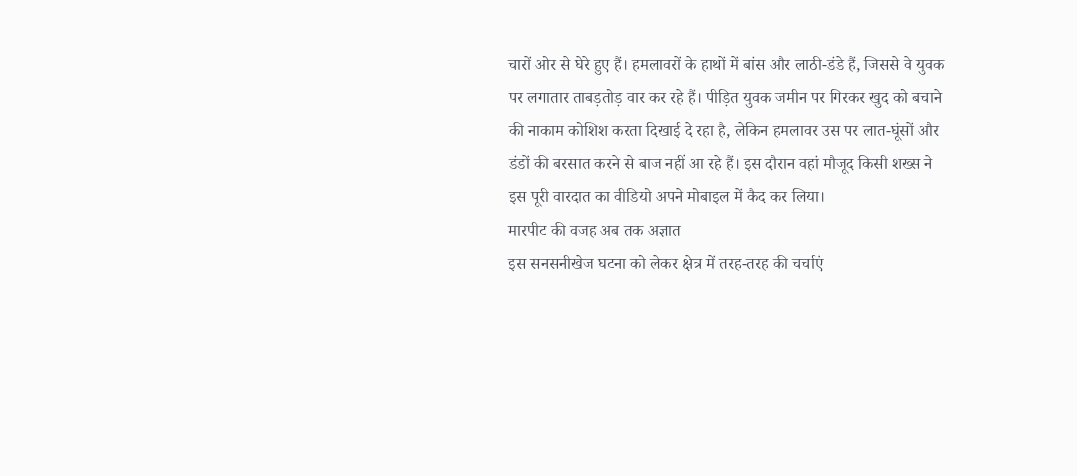चारों ओर से घेरे हुए हैं। हमलावरों के हाथों में बांस और लाठी-डंडे हैं, जिससे वे युवक पर लगातार ताबड़तोड़ वार कर रहे हैं। पीड़ित युवक जमीन पर गिरकर खुद को बचाने की नाकाम कोशिश करता दिखाई दे रहा है, लेकिन हमलावर उस पर लात-घूंसों और डंडों की बरसात करने से बाज नहीं आ रहे हैं। इस दौरान वहां मौजूद किसी शख्स ने इस पूरी वारदात का वीडियो अपने मोबाइल में कैद कर लिया।
मारपीट की वजह अब तक अज्ञात
इस सनसनीखेज घटना को लेकर क्षेत्र में तरह-तरह की चर्चाएं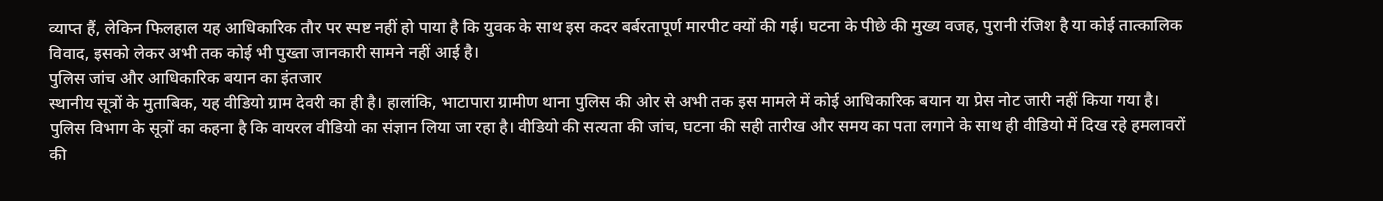व्याप्त हैं, लेकिन फिलहाल यह आधिकारिक तौर पर स्पष्ट नहीं हो पाया है कि युवक के साथ इस कदर बर्बरतापूर्ण मारपीट क्यों की गई। घटना के पीछे की मुख्य वजह, पुरानी रंजिश है या कोई तात्कालिक विवाद, इसको लेकर अभी तक कोई भी पुख्ता जानकारी सामने नहीं आई है।
पुलिस जांच और आधिकारिक बयान का इंतजार
स्थानीय सूत्रों के मुताबिक, यह वीडियो ग्राम देवरी का ही है। हालांकि, भाटापारा ग्रामीण थाना पुलिस की ओर से अभी तक इस मामले में कोई आधिकारिक बयान या प्रेस नोट जारी नहीं किया गया है। पुलिस विभाग के सूत्रों का कहना है कि वायरल वीडियो का संज्ञान लिया जा रहा है। वीडियो की सत्यता की जांच, घटना की सही तारीख और समय का पता लगाने के साथ ही वीडियो में दिख रहे हमलावरों की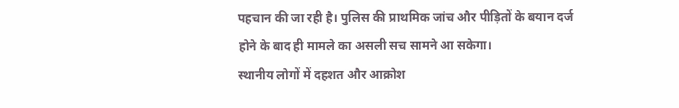पहचान की जा रही है। पुलिस की प्राथमिक जांच और पीड़ितों के बयान दर्ज होने के बाद ही मामले का असली सच सामने आ सकेगा।
स्थानीय लोगों में दहशत और आक्रोश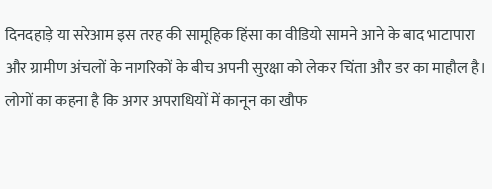दिनदहाड़े या सरेआम इस तरह की सामूहिक हिंसा का वीडियो सामने आने के बाद भाटापारा और ग्रामीण अंचलों के नागरिकों के बीच अपनी सुरक्षा को लेकर चिंता और डर का माहौल है। लोगों का कहना है कि अगर अपराधियों में कानून का खौफ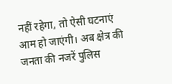नहीं रहेगा, तो ऐसी घटनाएं आम हो जाएंगी। अब क्षेत्र की जनता की नजरें पुलिस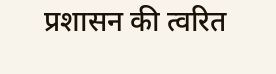प्रशासन की त्वरित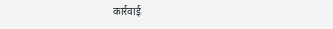कार्रवाई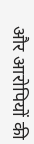और आरोपियों की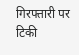गिरफ्तारी पर टिकी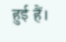हुई हैं।